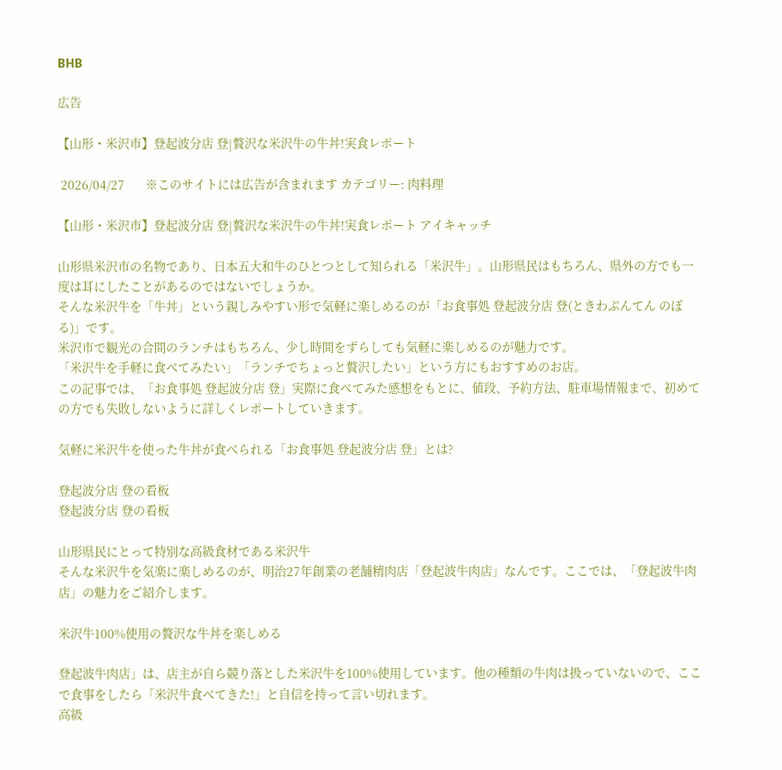BHB

広告

【山形・米沢市】登起波分店 登|贅沢な米沢牛の牛丼!実食レポート

 2026/04/27       ※このサイトには広告が含まれます カテゴリー: 肉料理

【山形・米沢市】登起波分店 登|贅沢な米沢牛の牛丼!実食レポート アイキャッチ

山形県米沢市の名物であり、日本五大和牛のひとつとして知られる「米沢牛」。山形県民はもちろん、県外の方でも一度は耳にしたことがあるのではないでしょうか。
そんな米沢牛を「牛丼」という親しみやすい形で気軽に楽しめるのが「お食事処 登起波分店 登(ときわぶんてん のぼる)」です。
米沢市で観光の合間のランチはもちろん、少し時間をずらしても気軽に楽しめるのが魅力です。
「米沢牛を手軽に食べてみたい」「ランチでちょっと贅沢したい」という方にもおすすめのお店。
この記事では、「お食事処 登起波分店 登」実際に食べてみた感想をもとに、値段、予約方法、駐車場情報まで、初めての方でも失敗しないように詳しくレポートしていきます。

気軽に米沢牛を使った牛丼が食べられる「お食事処 登起波分店 登」とは?

登起波分店 登の看板
登起波分店 登の看板

山形県民にとって特別な高級食材である米沢牛
そんな米沢牛を気楽に楽しめるのが、明治27年創業の老舗精肉店「登起波牛肉店」なんです。ここでは、「登起波牛肉店」の魅力をご紹介します。

米沢牛100%使用の贅沢な牛丼を楽しめる

登起波牛肉店」は、店主が自ら競り落とした米沢牛を100%使用しています。他の種類の牛肉は扱っていないので、ここで食事をしたら「米沢牛食べてきた!」と自信を持って言い切れます。
高級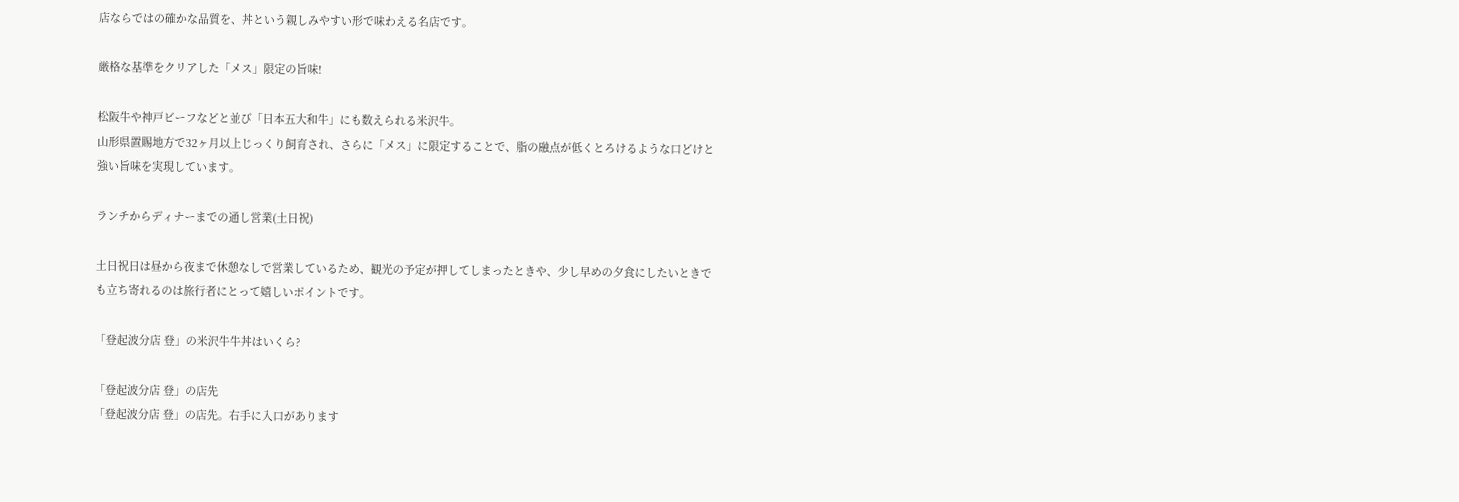店ならではの確かな品質を、丼という親しみやすい形で味わえる名店です。

厳格な基準をクリアした「メス」限定の旨味!

松阪牛や神戸ビーフなどと並び「日本五大和牛」にも数えられる米沢牛。
山形県置賜地方で32ヶ月以上じっくり飼育され、さらに「メス」に限定することで、脂の融点が低くとろけるような口どけと強い旨味を実現しています。

ランチからディナーまでの通し営業(土日祝)

土日祝日は昼から夜まで休憩なしで営業しているため、観光の予定が押してしまったときや、少し早めの夕食にしたいときでも立ち寄れるのは旅行者にとって嬉しいポイントです。

「登起波分店 登」の米沢牛牛丼はいくら?

「登起波分店 登」の店先
「登起波分店 登」の店先。右手に入口があります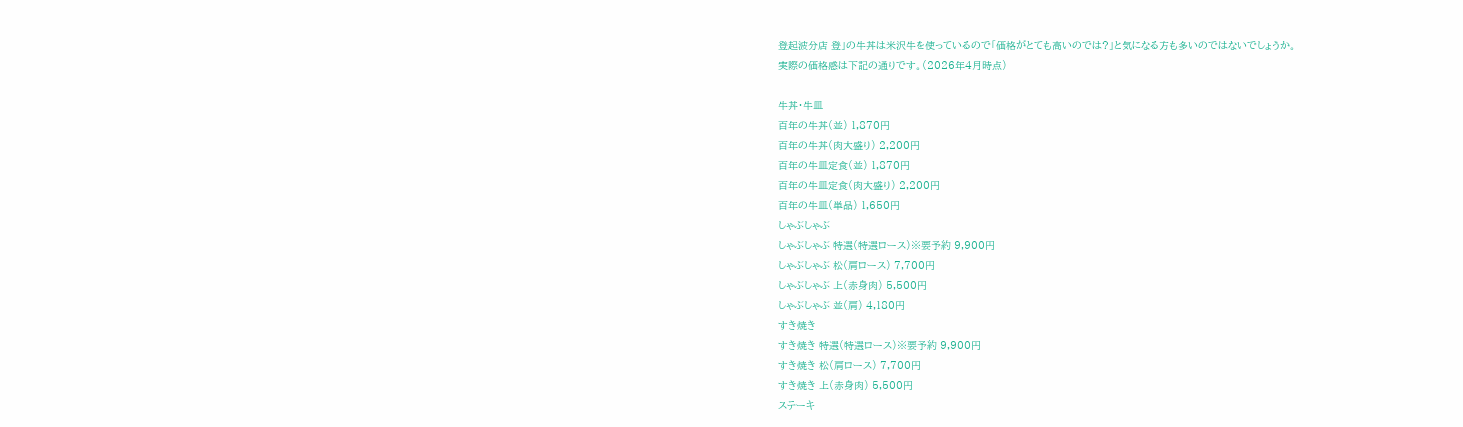登起波分店 登」の牛丼は米沢牛を使っているので「価格がとても高いのでは?」と気になる方も多いのではないでしょうか。
実際の価格感は下記の通りです。(2026年4月時点)

牛丼・牛皿
百年の牛丼(並) 1,870円
百年の牛丼(肉大盛り) 2,200円
百年の牛皿定食(並) 1,870円
百年の牛皿定食(肉大盛り) 2,200円
百年の牛皿(単品) 1,650円
しゃぶしゃぶ
しゃぶしゃぶ 特選(特選ロース)※要予約 9,900円
しゃぶしゃぶ 松(肩ロース) 7,700円
しゃぶしゃぶ 上(赤身肉) 5,500円
しゃぶしゃぶ 並(肩) 4,180円
すき焼き
すき焼き 特選(特選ロース)※要予約 9,900円
すき焼き 松(肩ロース) 7,700円
すき焼き 上(赤身肉) 5,500円
ステーキ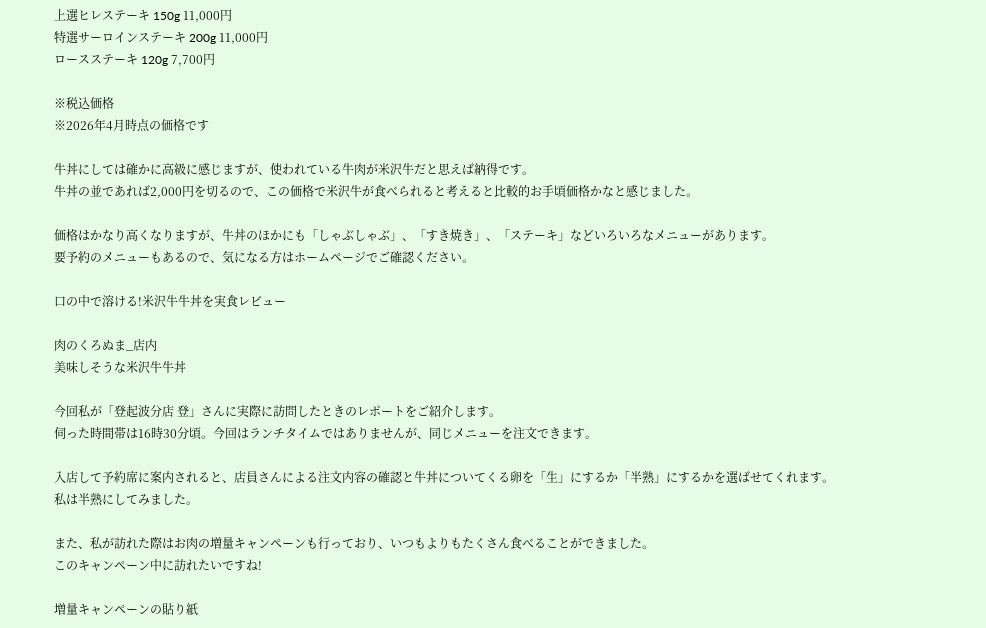上選ヒレステーキ 150g 11,000円
特選サーロインステーキ 200g 11,000円
ロースステーキ 120g 7,700円

※税込価格
※2026年4月時点の価格です

牛丼にしては確かに高級に感じますが、使われている牛肉が米沢牛だと思えば納得です。
牛丼の並であれば2,000円を切るので、この価格で米沢牛が食べられると考えると比較的お手頃価格かなと感じました。

価格はかなり高くなりますが、牛丼のほかにも「しゃぶしゃぶ」、「すき焼き」、「ステーキ」などいろいろなメニューがあります。
要予約のメニューもあるので、気になる方はホームページでご確認ください。

口の中で溶ける!米沢牛牛丼を実食レビュー

肉のくろぬま_店内
美味しそうな米沢牛牛丼

今回私が「登起波分店 登」さんに実際に訪問したときのレポートをご紹介します。
伺った時間帯は16時30分頃。今回はランチタイムではありませんが、同じメニューを注文できます。

入店して予約席に案内されると、店員さんによる注文内容の確認と牛丼についてくる卵を「生」にするか「半熟」にするかを選ばせてくれます。
私は半熟にしてみました。

また、私が訪れた際はお肉の増量キャンペーンも行っており、いつもよりもたくさん食べることができました。
このキャンペーン中に訪れたいですね!

増量キャンペーンの貼り紙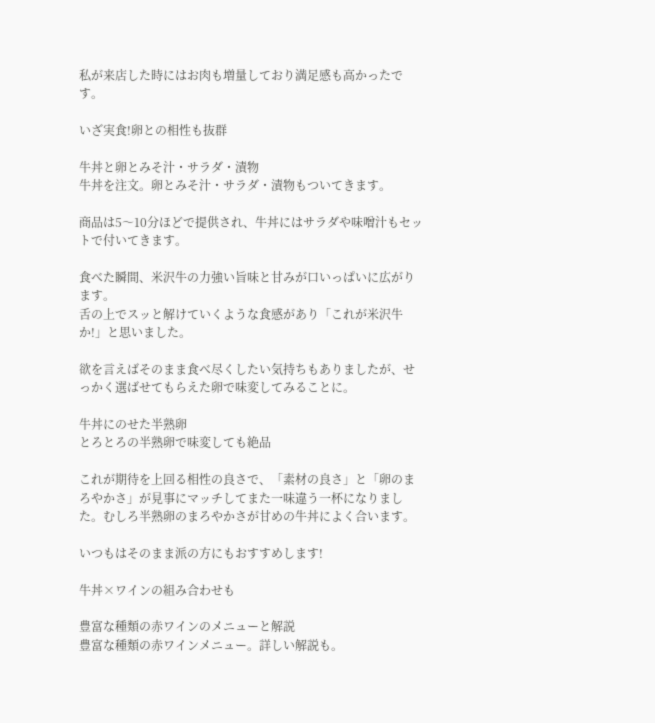私が来店した時にはお肉も増量しており満足感も高かったです。

いざ実食!卵との相性も抜群

牛丼と卵とみそ汁・サラダ・漬物
牛丼を注文。卵とみそ汁・サラダ・漬物もついてきます。

商品は5〜10分ほどで提供され、牛丼にはサラダや味噌汁もセットで付いてきます。

食べた瞬間、米沢牛の力強い旨味と甘みが口いっぱいに広がります。
舌の上でスッと解けていくような食感があり「これが米沢牛か!」と思いました。

欲を言えばそのまま食べ尽くしたい気持ちもありましたが、せっかく選ばせてもらえた卵で味変してみることに。

牛丼にのせた半熟卵
とろとろの半熟卵で味変しても絶品

これが期待を上回る相性の良さで、「素材の良さ」と「卵のまろやかさ」が見事にマッチしてまた一味違う一杯になりました。むしろ半熟卵のまろやかさが甘めの牛丼によく合います。

いつもはそのまま派の方にもおすすめします!

牛丼×ワインの組み合わせも

豊富な種類の赤ワインのメニューと解説
豊富な種類の赤ワインメニュー。詳しい解説も。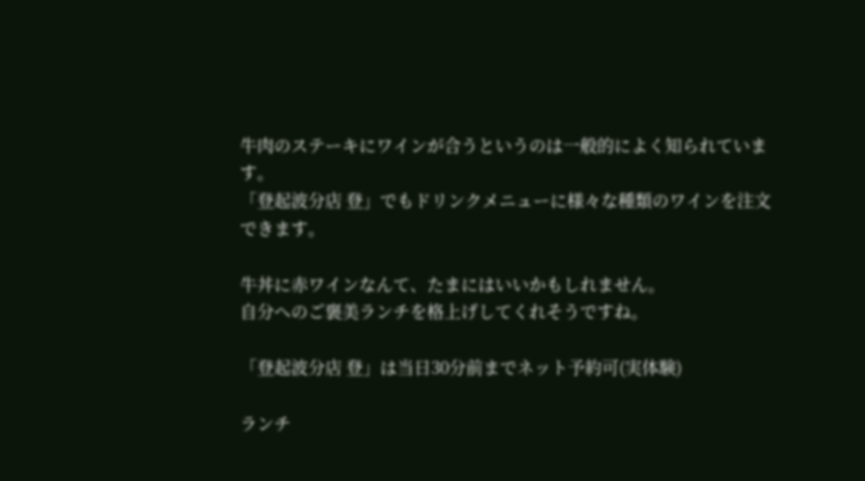牛肉のステーキにワインが合うというのは一般的によく知られています。
「登起波分店 登」でもドリンクメニューに様々な種類のワインを注文できます。

牛丼に赤ワインなんて、たまにはいいかもしれません。
自分へのご褒美ランチを格上げしてくれそうですね。

「登起波分店 登」は当日30分前までネット予約可(実体験)

ランチ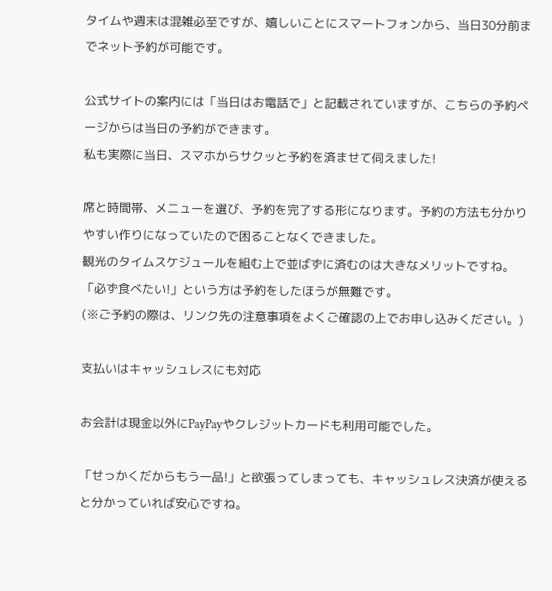タイムや週末は混雑必至ですが、嬉しいことにスマートフォンから、当日30分前までネット予約が可能です。

公式サイトの案内には「当日はお電話で」と記載されていますが、こちらの予約ページからは当日の予約ができます。
私も実際に当日、スマホからサクッと予約を済ませて伺えました!

席と時間帯、メニューを選び、予約を完了する形になります。予約の方法も分かりやすい作りになっていたので困ることなくできました。
観光のタイムスケジュールを組む上で並ばずに済むのは大きなメリットですね。
「必ず食べたい!」という方は予約をしたほうが無難です。
(※ご予約の際は、リンク先の注意事項をよくご確認の上でお申し込みください。)

支払いはキャッシュレスにも対応

お会計は現金以外にPayPayやクレジットカードも利用可能でした。

「せっかくだからもう一品!」と欲張ってしまっても、キャッシュレス決済が使えると分かっていれば安心ですね。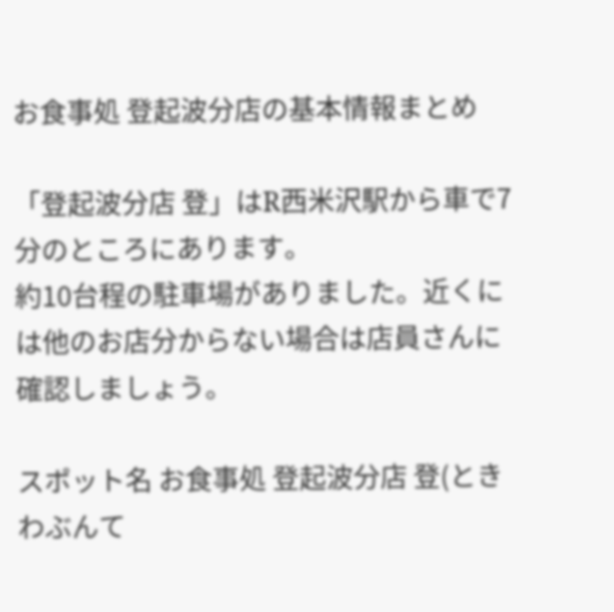お食事処 登起波分店の基本情報まとめ

「登起波分店 登」はR西米沢駅から車で7分のところにあります。
約10台程の駐車場がありました。近くには他のお店分からない場合は店員さんに確認しましょう。

スポット名 お食事処 登起波分店 登(ときわぶんて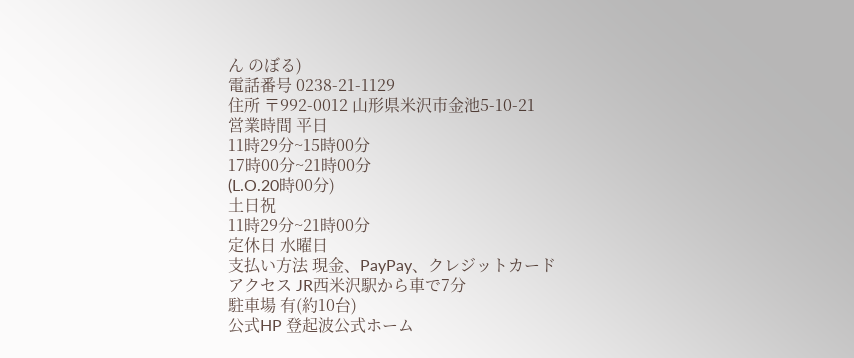ん のぼる)
電話番号 0238-21-1129
住所 〒992-0012 山形県米沢市金池5-10-21
営業時間 平日
11時29分~15時00分
17時00分~21時00分
(L.O.20時00分)
土日祝
11時29分~21時00分
定休日 水曜日
支払い方法 現金、PayPay、クレジットカード
アクセス JR西米沢駅から車で7分
駐車場 有(約10台)
公式HP 登起波公式ホーム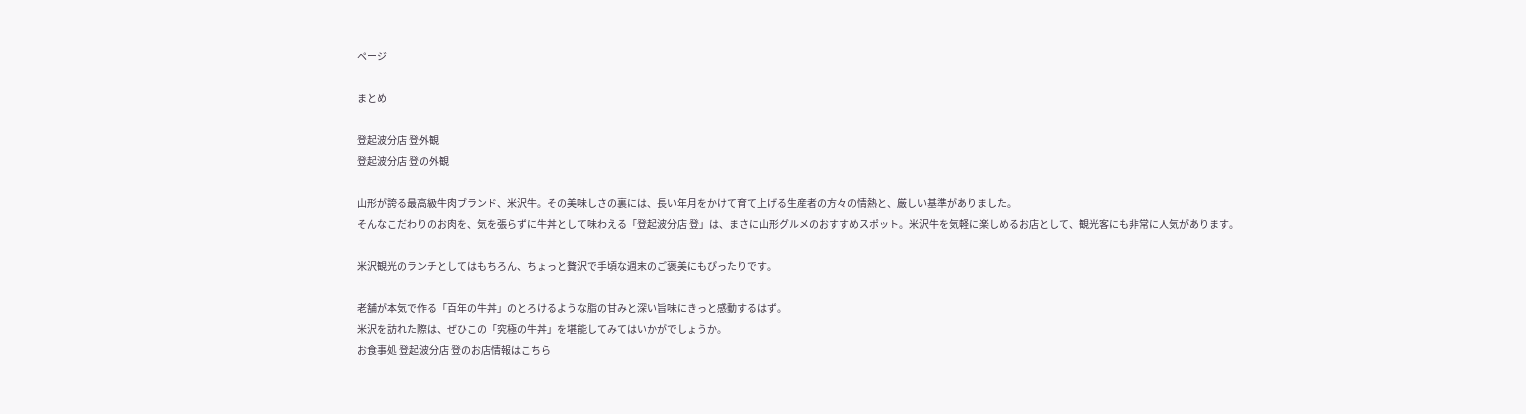ページ

まとめ

登起波分店 登外観
登起波分店 登の外観

山形が誇る最高級牛肉ブランド、米沢牛。その美味しさの裏には、長い年月をかけて育て上げる生産者の方々の情熱と、厳しい基準がありました。
そんなこだわりのお肉を、気を張らずに牛丼として味わえる「登起波分店 登」は、まさに山形グルメのおすすめスポット。米沢牛を気軽に楽しめるお店として、観光客にも非常に人気があります。

米沢観光のランチとしてはもちろん、ちょっと贅沢で手頃な週末のご褒美にもぴったりです。

老舗が本気で作る「百年の牛丼」のとろけるような脂の甘みと深い旨味にきっと感動するはず。
米沢を訪れた際は、ぜひこの「究極の牛丼」を堪能してみてはいかがでしょうか。
お食事処 登起波分店 登のお店情報はこちら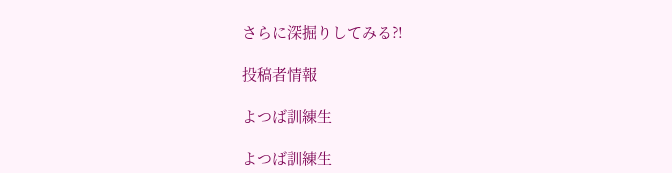さらに深掘りしてみる?!

投稿者情報

よつば訓練生

よつば訓練生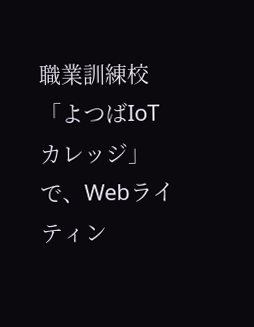職業訓練校「よつばIoTカレッジ」で、Webライティン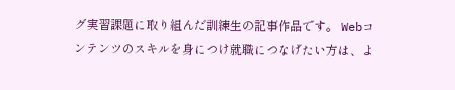グ実習課題に取り組んだ訓練生の記事作品です。 Webコンテンツのスキルを身につけ就職につなげたい方は、よ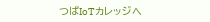つばIoTカレッジへ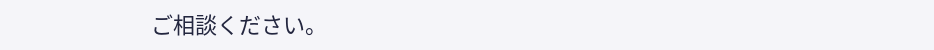ご相談ください。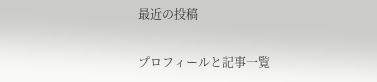最近の投稿

プロフィールと記事一覧